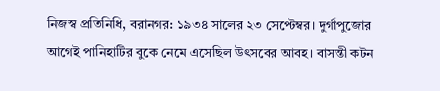নিজস্ব প্রতিনিধি, বরানগর: ১৯৩৪ সালের ২৩ সেপ্টেম্বর। দুর্গাপুজোর আগেই পানিহাটির বুকে নেমে এসেছিল উৎসবের আবহ। বাসন্তী কটন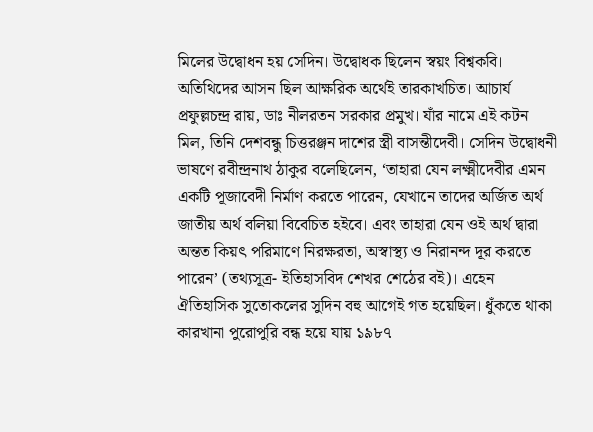মিলের উদ্বোধন হয় সেদিন। উদ্বোধক ছিলেন স্বয়ং বিশ্বকবি। অতিথিদের আসন ছিল আক্ষরিক অর্থেই তারকাখচিত। আচার্য প্রফুল্লচন্দ্র রায়, ডাঃ নীলরতন সরকার প্রমুখ। যাঁর নামে এই কটন মিল, তিনি দেশবন্ধু চিত্তরঞ্জন দাশের স্ত্রী বাসন্তীদেবী। সেদিন উদ্বোধনী ভাষণে রবীন্দ্রনাথ ঠাকুর বলেছিলেন, ‘তাহারা যেন লক্ষ্মীদেবীর এমন একটি পূজাবেদী নির্মাণ করতে পারেন, যেখানে তাদের অর্জিত অর্থ জাতীয় অর্থ বলিয়া বিবেচিত হইবে। এবং তাহারা যেন ওই অর্থ দ্বারা অন্তত কিয়ৎ পরিমাণে নিরক্ষরতা, অস্বাস্থ্য ও নিরানন্দ দূর করতে পারেন’ (তথ্যসূত্র- ইতিহাসবিদ শেখর শেঠের বই)। এহেন ঐতিহাসিক সুতোকলের সুদিন বহু আগেই গত হয়েছিল। ধুঁকতে থাকা কারখানা পুরোপুরি বন্ধ হয়ে যায় ১৯৮৭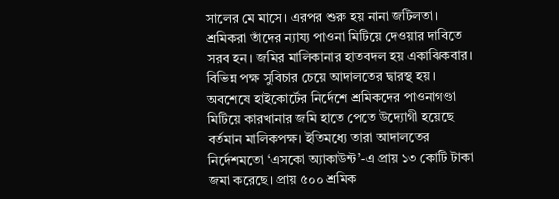সালের মে মাসে। এরপর শুরু হয় নানা জটিলতা। শ্রমিকরা তাঁদের ন্যায্য পাওনা মিটিয়ে দেওয়ার দাবিতে সরব হন। জমির মালিকানার হাতবদল হয় একাঝিকবার। বিভিন্ন পক্ষ সুবিচার চেয়ে আদালতের দ্বারস্থ হয়। অবশেষে হাইকোর্টের নির্দেশে শ্রমিকদের পাওনাগণ্ডা মিটিয়ে কারখানার জমি হাতে পেতে উদ্যোগী হয়েছে বর্তমান মালিকপক্ষ। ইতিমধ্যে তারা আদালতের নির্দেশমতো ‘এসকো অ্যাকাউন্ট’-এ প্রায় ১৩ কোটি টাকা জমা করেছে। প্রায় ৫০০ শ্রমিক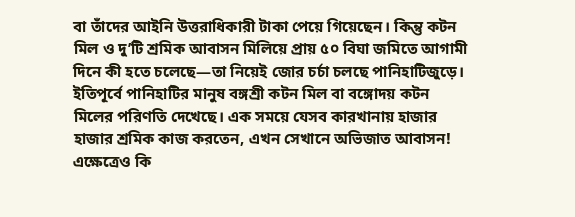বা তাঁদের আইনি উত্তরাধিকারী টাকা পেয়ে গিয়েছেন। কিন্তু কটন মিল ও দু’টি শ্রমিক আবাসন মিলিয়ে প্রায় ৫০ বিঘা জমিতে আগামী দিনে কী হতে চলেছে—তা নিয়েই জোর চর্চা চলছে পানিহাটিজুড়ে। ইতিপূর্বে পানিহাটির মানুষ বঙ্গশ্রী কটন মিল বা বঙ্গোদয় কটন মিলের পরিণতি দেখেছে। এক সময়ে যেসব কারখানায় হাজার হাজার শ্রমিক কাজ করতেন, এখন সেখানে অভিজাত আবাসন! এক্ষেত্রেও কি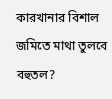কারখানার বিশাল জমিতে মাথা তুলবে বহুতল?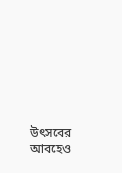উৎসবের আবহেও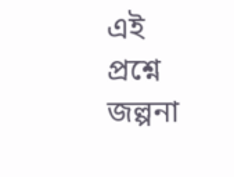এই প্রশ্নে জল্পনা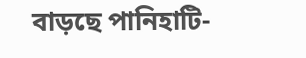বাড়ছে পানিহাটি-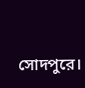সোদপুরে।